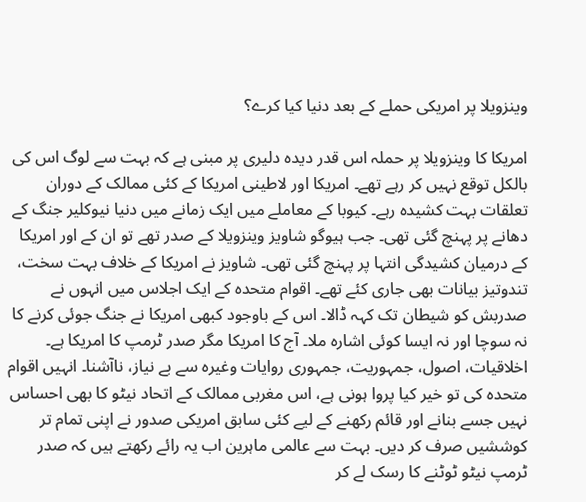وینزویلا پر امریکی حملے کے بعد دنیا کیا کرے؟

امریکا کا وینزویلا پر حملہ اس قدر دیدہ دلیری پر مبنی ہے کہ بہت سے لوگ اس کی بالکل توقع نہیں کر رہے تھے۔ امریکا اور لاطینی امریکا کے کئی ممالک کے دوران تعلقات بہت کشیدہ رہے۔ کیوبا کے معاملے میں ایک زمانے میں دنیا نیوکلیر جنگ کے دھانے پر پہنچ گئی تھی۔ جب ہیوگو شاویز وینزویلا کے صدر تھے تو ان کے اور امریکا کے درمیان کشیدگی انتہا پر پہنچ گئی تھی۔ شاویز نے امریکا کے خلاف بہت سخت، تندوتیز بیانات بھی جاری کئے تھے۔ اقوام متحدہ کے ایک اجلاس میں انہوں نے صدربش کو شیطان تک کہہ ڈالا۔ اس کے باوجود کبھی امریکا نے جنگ جوئی کرنے کا نہ سوچا اور نہ ایسا کوئی اشارہ ملا۔ آج کا امریکا مگر صدر ٹرمپ کا امریکا ہے۔ اخلاقیات، اصول، جمہوریت، جمہوری روایات وغیرہ سے بے نیاز، ناآشنا۔ انہیں اقوام متحدہ کی تو خیر کیا پروا ہونی ہے، اس مغربی ممالک کے اتحاد نیٹو کا بھی احساس نہیں جسے بنانے اور قائم رکھنے کے لیے کئی سابق امریکی صدور نے اپنی تمام تر کوششیں صرف کر دیں۔ بہت سے عالمی ماہرین اب یہ رائے رکھتے ہیں کہ صدر ٹرمپ نیٹو ٹوٹنے کا رسک لے کر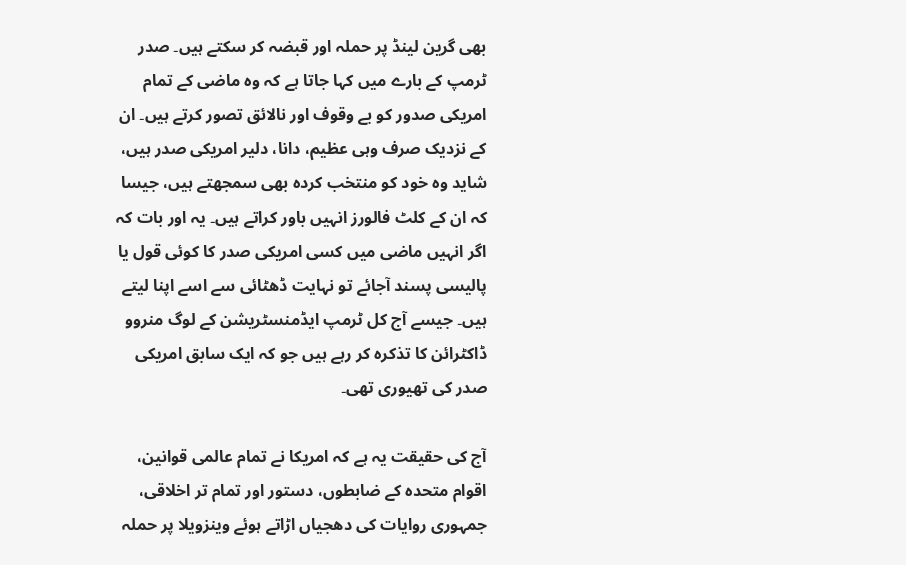بھی گرین لینڈ پر حملہ اور قبضہ کر سکتے ہیں۔ صدر ٹرمپ کے بارے میں کہا جاتا ہے کہ وہ ماضی کے تمام امریکی صدور کو بے وقوف اور نالائق تصور کرتے ہیں۔ ان کے نزدیک صرف وہی عظیم، دانا، دلیر امریکی صدر ہیں، شاید وہ خود کو منتخب کردہ بھی سمجھتے ہیں، جیسا کہ ان کے کلٹ فالورز انہیں باور کراتے ہیں۔ یہ اور بات کہ اگر انہیں ماضی میں کسی امریکی صدر کا کوئی قول یا پالیسی پسند آجائے تو نہایت ڈھٹائی سے اسے اپنا لیتے ہیں۔ جیسے آج کل ٹرمپ ایڈمنسٹریشن کے لوگ منروو ڈاکٹرائن کا تذکرہ کر رہے ہیں جو کہ ایک سابق امریکی صدر کی تھیوری تھی۔

آج کی حقیقت یہ ہے کہ امریکا نے تمام عالمی قوانین، اقوام متحدہ کے ضابطوں، دستور اور تمام تر اخلاقی، جمہوری روایات کی دھجیاں اڑاتے ہوئے وینزویلا پر حملہ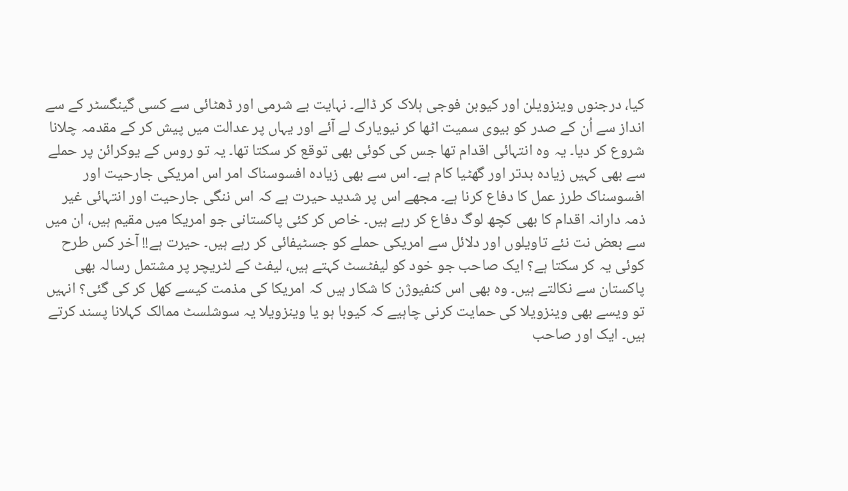کیا، درجنوں وینزویلن اور کیوبن فوجی ہلاک کر ڈالے۔ نہایت بے شرمی اور ڈھٹائی سے کسی گینگسٹر کے سے انداز سے اُن کے صدر کو بیوی سمیت اٹھا کر نیویارک لے آئے اور یہاں پر عدالت میں پیش کر کے مقدمہ چلانا شروع کر دیا۔ یہ وہ انتہائی اقدام تھا جس کی کوئی بھی توقع کر سکتا تھا۔ یہ تو روس کے یوکرائن پر حملے سے بھی کہیں زیادہ بدتر اور گھٹیا کام ہے۔ اس سے بھی زیادہ افسوسناک امر اس امریکی جارحیت اور افسوسناک طرز عمل کا دفاع کرنا ہے۔ مجھے اس پر شدید حیرت ہے کہ اس ننگی جارحیت اور انتہائی غیر ذمہ دارانہ اقدام کا بھی کچھ لوگ دفاع کر رہے ہیں۔ خاص کر کئی پاکستانی جو امریکا میں مقیم ہیں، ان میں سے بعض نت نئے تاویلوں اور دلائل سے امریکی حملے کو جسٹیفائی کر رہے ہیں۔ حیرت ہے!! آخر کس طرح کوئی یہ کر سکتا ہے؟ ایک صاحب جو خود کو لیفٹسٹ کہتے ہیں، لیفٹ کے لٹریچر پر مشتمل رسالہ بھی پاکستان سے نکالتے ہیں۔ وہ بھی اس کنفیوژن کا شکار ہیں کہ امریکا کی مذمت کیسے کھل کر کی گئی؟ انہیں تو ویسے بھی وینزویلا کی حمایت کرنی چاہیے کہ کیوبا ہو یا وینزویلا یہ سوشلسٹ ممالک کہلانا پسند کرتے ہیں۔ ایک اور صاحب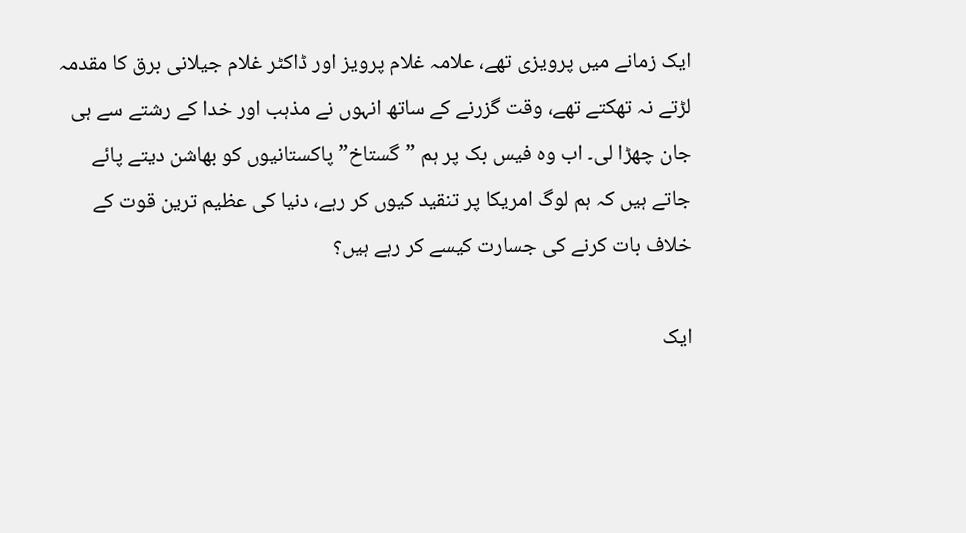ایک زمانے میں پرویزی تھے، علامہ غلام پرویز اور ڈاکٹر غلام جیلانی برق کا مقدمہ لڑتے نہ تھکتے تھے، وقت گزرنے کے ساتھ انہوں نے مذہب اور خدا کے رشتے سے ہی جان چھڑا لی۔ اب وہ فیس بک پر ہم ”گستاخ” پاکستانیوں کو بھاشن دیتے پائے جاتے ہیں کہ ہم لوگ امریکا پر تنقید کیوں کر رہے، دنیا کی عظیم ترین قوت کے خلاف بات کرنے کی جسارت کیسے کر رہے ہیں؟

ایک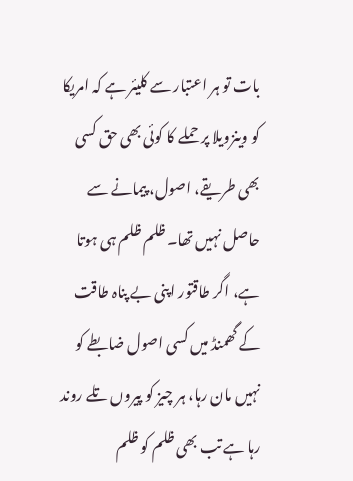بات تو ہر اعتبار سے کلیئر ہے کہ امریکا کو وینزویلا پر حملے کا کوئی بھی حق کسی بھی طریقے، اصول، پیمانے سے حاصل نہیں تھا۔ ظلم ظلم ہی ہوتا ہے، اگر طاقتور اپنی بے پناہ طاقت کے گھمنڈ میں کسی اصول ضابطے کو نہیں مان رہا، ہر چیز کو پیروں تلے روند رہا ہے تب بھی ظلم کو ظلم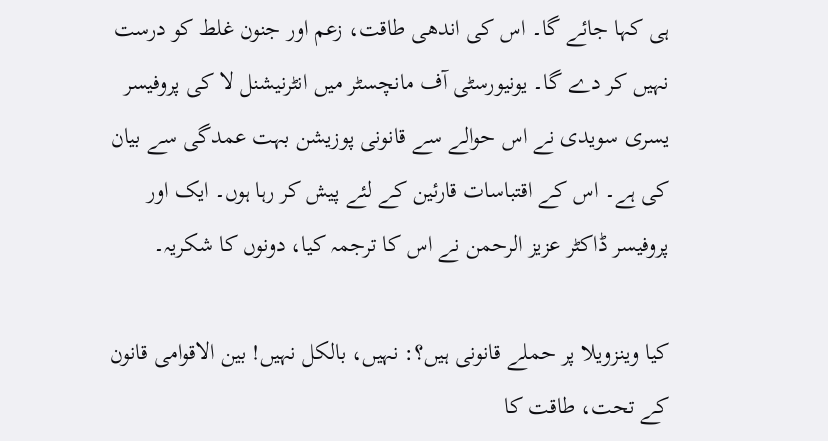ہی کہا جائے گا۔ اس کی اندھی طاقت، زعم اور جنون غلط کو درست نہیں کر دے گا۔ یونیورسٹی آف مانچسٹر میں انٹرنیشنل لا کی پروفیسر یسری سویدی نے اس حوالے سے قانونی پوزیشن بہت عمدگی سے بیان کی ہے۔ اس کے اقتباسات قارئین کے لئے پیش کر رہا ہوں۔ ایک اور پروفیسر ڈاکٹر عزیز الرحمن نے اس کا ترجمہ کیا، دونوں کا شکریہ۔

کیا وینزویلا پر حملے قانونی ہیں؟: نہیں، بالکل نہیں! بین الاقوامی قانون کے تحت، طاقت کا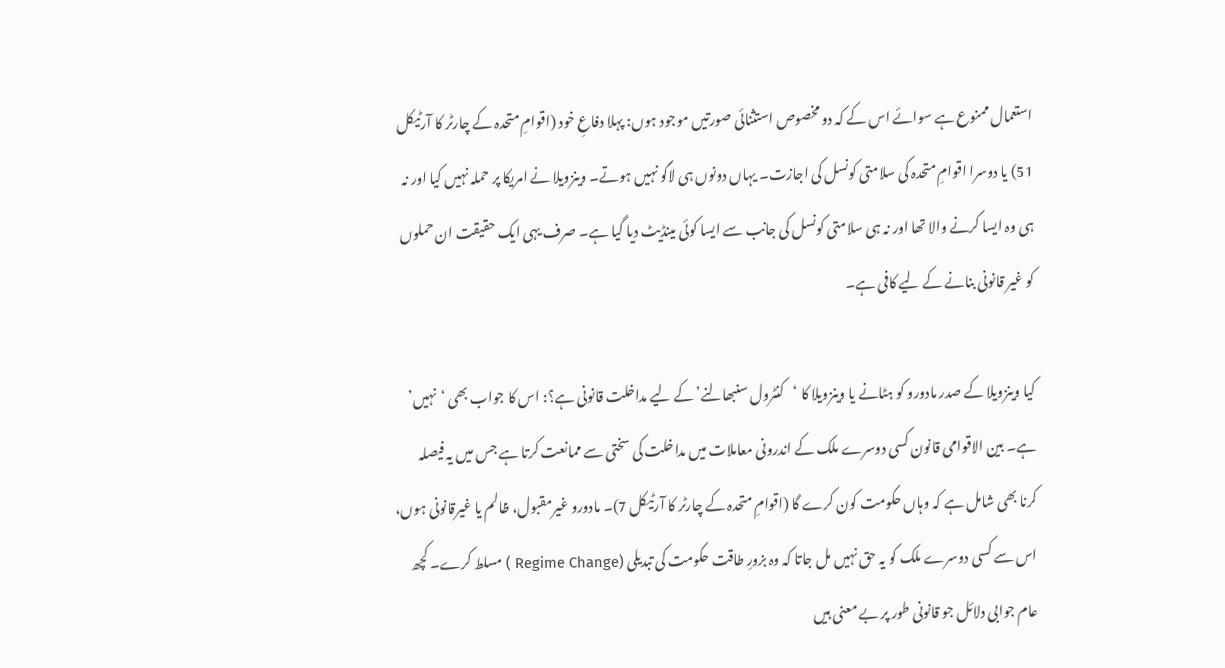استعمال ممنوع ہے سوائے اس کے کہ دو مخصوص استثنائی صورتیں موجود ہوں: پہلا دفاعِ خود (اقوامِ متحدہ کے چارٹر کا آرٹیکل 51) یا دوسرا اقوامِ متحدہ کی سلامتی کونسل کی اجازت۔ یہاں دونوں ہی لاگو نہیں ہوتے۔ وینزویلا نے امریکا پر حملہ نہیں کیا اور نہ ہی وہ ایسا کرنے والا تھا اور نہ ہی سلامتی کونسل کی جانب سے ایسا کوئی مینڈیٹ دیا گیا ہے۔ صرف یہی ایک حقیقت ان حملوں کو غیر قانونی بنانے کے لیے کافی ہے۔

کیا وینزویلا کے صدر مادورو کو ہٹانے یا وینزویلا کا ‘کنٹرول سنبھالنے’ کے لیے مداخلت قانونی ہے؟: اس کا جواب بھی ‘نہیں’ ہے۔ بین الاقوامی قانون کسی دوسرے ملک کے اندرونی معاملات میں مداخلت کی سختی سے ممانعت کرتا ہے جس میں یہ فیصلہ کرنا بھی شامل ہے کہ وہاں حکومت کون کرے گا (اقوامِ متحدہ کے چارٹر کا آرٹیکل 7)۔ مادورو غیرمقبول، ظالم یا غیرقانونی ہوں، اس سے کسی دوسرے ملک کو یہ حق نہیں مل جاتا کہ وہ بزورِ طاقت حکومت کی تبدیلی (Regime Change ) مسلط کرے۔ کچھ عام جوابی دلائل جو قانونی طور پر بے معنی ہیں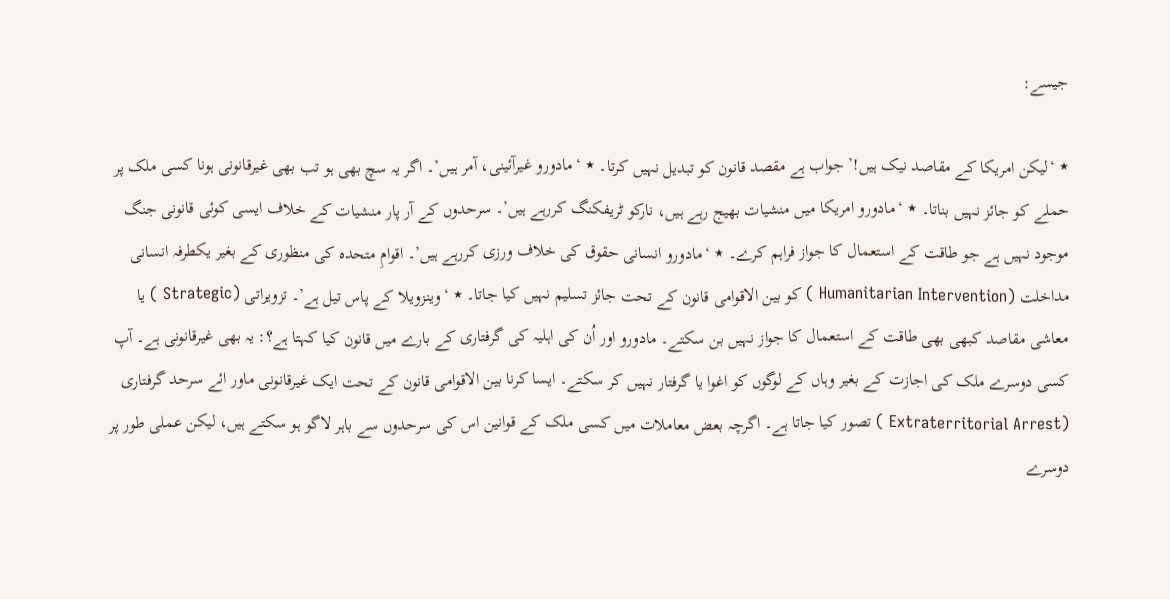جیسے:

٭ ‘لیکن امریکا کے مقاصد نیک ہیں!’ جواب ہے مقصد قانون کو تبدیل نہیں کرتا۔ ٭ ‘مادورو غیرآئینی، آمر ہیں’۔ اگر یہ سچ بھی ہو تب بھی غیرقانونی ہونا کسی ملک پر حملے کو جائز نہیں بناتا۔ ٭ ‘مادورو امریکا میں منشیات بھیج رہے ہیں، نارکو ٹریفکنگ کررہے ہیں’۔ سرحدوں کے آر پار منشیات کے خلاف ایسی کوئی قانونی جنگ موجود نہیں ہے جو طاقت کے استعمال کا جواز فراہم کرے۔ ٭ ‘مادورو انسانی حقوق کی خلاف ورزی کررہے ہیں’۔ اقوامِ متحدہ کی منظوری کے بغیر یکطرفہ انسانی مداخلت (Humanitarian Intervention ) کو بین الاقوامی قانون کے تحت جائز تسلیم نہیں کیا جاتا۔ ٭ ‘وینزویلا کے پاس تیل ہے’۔ تزویراتی (Strategic ) یا معاشی مقاصد کبھی بھی طاقت کے استعمال کا جواز نہیں بن سکتے۔ مادورو اور اُن کی اہلیہ کی گرفتاری کے بارے میں قانون کیا کہتا ہے؟: یہ بھی غیرقانونی ہے۔ آپ کسی دوسرے ملک کی اجازت کے بغیر وہاں کے لوگوں کو اغوا یا گرفتار نہیں کر سکتے۔ ایسا کرنا بین الاقوامی قانون کے تحت ایک غیرقانونی ماور ائے سرحد گرفتاری (Extraterritorial Arrest ) تصور کیا جاتا ہے۔ اگرچہ بعض معاملات میں کسی ملک کے قوانین اس کی سرحدوں سے باہر لاگو ہو سکتے ہیں، لیکن عملی طور پر دوسرے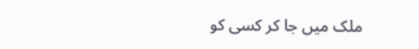ملک میں جا کر کسی کو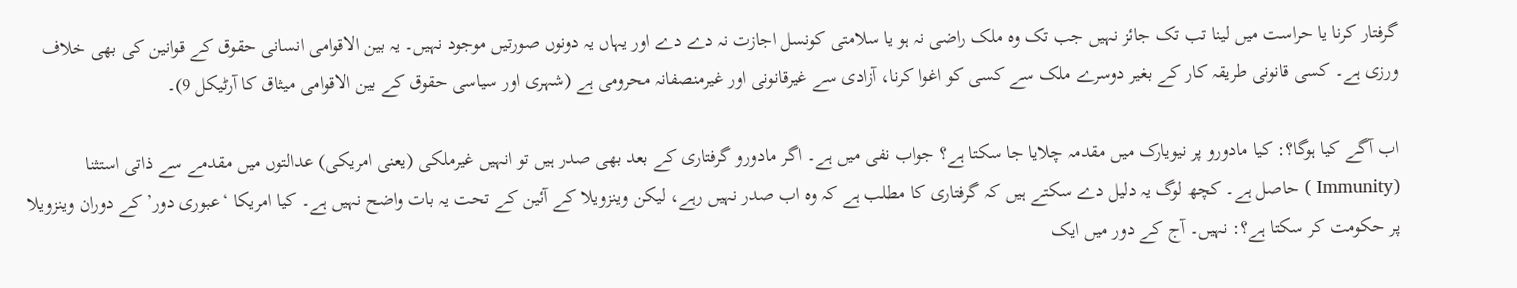گرفتار کرنا یا حراست میں لینا تب تک جائز نہیں جب تک وہ ملک راضی نہ ہو یا سلامتی کونسل اجازت نہ دے دے اور یہاں یہ دونوں صورتیں موجود نہیں۔ یہ بین الاقوامی انسانی حقوق کے قوانین کی بھی خلاف ورزی ہے۔ کسی قانونی طریقہ کار کے بغیر دوسرے ملک سے کسی کو اغوا کرنا، آزادی سے غیرقانونی اور غیرمنصفانہ محرومی ہے (شہری اور سیاسی حقوق کے بین الاقوامی میثاق کا آرٹیکل 9)۔

اب آگے کیا ہوگا؟: کیا مادورو پر نیویارک میں مقدمہ چلایا جا سکتا ہے؟ جواب نفی میں ہے۔ اگر مادورو گرفتاری کے بعد بھی صدر ہیں تو انہیں غیرملکی (یعنی امریکی) عدالتوں میں مقدمے سے ذاتی استثنا (Immunity ) حاصل ہے۔ کچھ لوگ یہ دلیل دے سکتے ہیں کہ گرفتاری کا مطلب ہے کہ وہ اب صدر نہیں رہے، لیکن وینزویلا کے آئین کے تحت یہ بات واضح نہیں ہے۔ کیا امریکا ‘عبوری دور’ کے دوران وینزویلا پر حکومت کر سکتا ہے؟: نہیں۔ آج کے دور میں ایک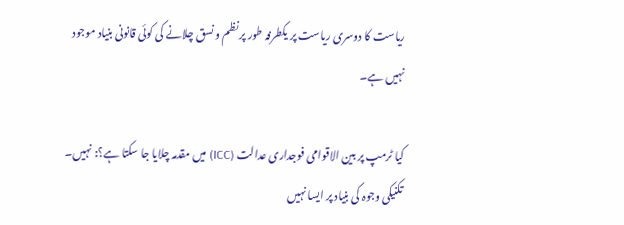ریاست کا دوسری ریاست پر یکطرفہ طور پر نظم و نسق چلانے کی کوئی قانونی بنیاد موجود نہیں ہے۔

کیا ٹرمپ پر بین الاقوامی فوجداری عدالت (ICC) میں مقدمہ چلایا جا سکتا ہے؟: نہیں۔ تکنیکی وجوہ کی بنیاد پر ایسا نہیں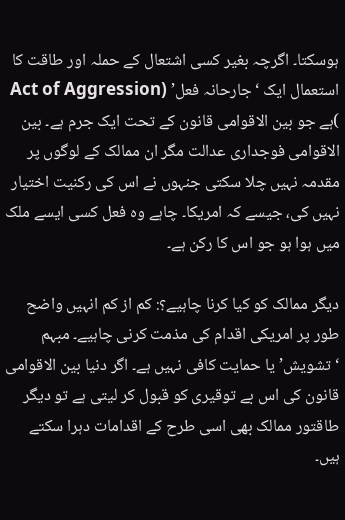ہوسکتا۔ اگرچہ بغیر کسی اشتعال کے حملہ اور طاقت کا استعمال ایک ‘جارحانہ فعل’ (Act of Aggression )ہے جو بین الاقوامی قانون کے تحت ایک جرم ہے۔ بین الاقوامی فوجداری عدالت مگر ان ممالک کے لوگوں پر مقدمہ نہیں چلا سکتی جنہوں نے اس کی رکنیت اختیار نہیں کی، جیسے کہ امریکا۔ چاہے وہ فعل کسی ایسے ملک میں ہوا ہو جو اس کا رکن ہے۔

دیگر ممالک کو کیا کرنا چاہیے؟: کم از کم انہیں واضح طور پر امریکی اقدام کی مذمت کرنی چاہیے۔ مبہم ‘تشویش’ یا حمایت کافی نہیں ہے۔ اگر دنیا بین الاقوامی قانون کی اس بے توقیری کو قبول کر لیتی ہے تو دیگر طاقتور ممالک بھی اسی طرح کے اقدامات دہرا سکتے ہیں۔